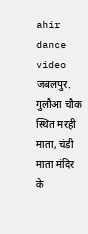ahir dance video
जबलपुर. गुलौआ चौक स्थित मरही माता, चंडी माता मंदिर के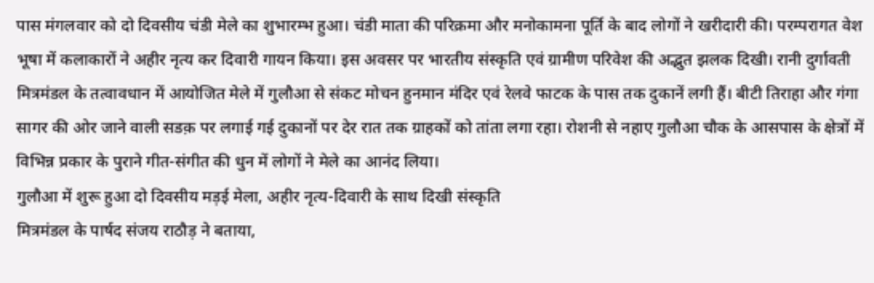पास मंगलवार को दो दिवसीय चंडी मेले का शुभारम्भ हुआ। चंडी माता की परिक्रमा और मनोकामना पूर्ति के बाद लोगों ने खरीदारी की। परम्परागत वेश भूषा में कलाकारों ने अहीर नृत्य कर दिवारी गायन किया। इस अवसर पर भारतीय संस्कृति एवं ग्रामीण परिवेश की अद्भुत झलक दिखी। रानी दुर्गावती मित्रमंडल के तत्वावधान में आयोजित मेले में गुलौआ से संकट मोचन हुनमान मंदिर एवं रेलवे फाटक के पास तक दुकानें लगी हैं। बीटी तिराहा और गंगा सागर की ओर जाने वाली सडक़ पर लगाई गई दुकानों पर देर रात तक ग्राहकों को तांता लगा रहा। रोशनी से नहाए गुलौआ चौक के आसपास के क्षेत्रों में विभिन्न प्रकार के पुराने गीत-संगीत की धुन में लोगों ने मेले का आनंद लिया।
गुलौआ में शुरू हुआ दो दिवसीय मड़ई मेला, अहीर नृत्य-दिवारी के साथ दिखी संस्कृति
मित्रमंडल के पार्षद संजय राठौड़ ने बताया,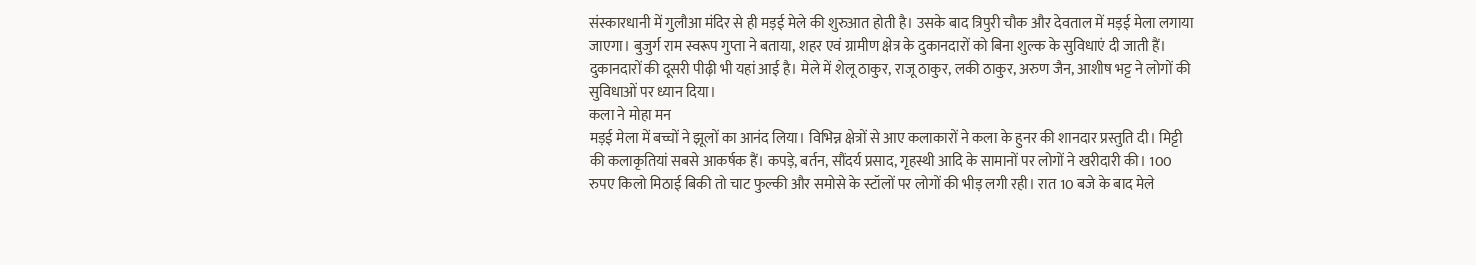संस्कारधानी में गुलौआ मंदिर से ही मड़ई मेले की शुरुआत होती है। उसके बाद त्रिपुरी चौक और देवताल में मड़ई मेला लगाया जाएगा। बुजुर्ग राम स्वरूप गुप्ता ने बताया, शहर एवं ग्रामीण क्षेत्र के दुकानदारों को बिना शुल्क के सुविधाएं दी जाती हैं। दुकानदारों की दूसरी पीढ़ी भी यहां आई है। मेले में शेलू ठाकुर, राजू ठाकुर, लकी ठाकुर, अरुण जैन, आशीष भट्ट ने लोगों की सुविधाओं पर ध्यान दिया।
कला ने मोहा मन
मड़ई मेला में बच्चों ने झूलों का आनंद लिया। विभिन्न क्षेत्रों से आए कलाकारों ने कला के हुनर की शानदार प्रस्तुति दी। मिट्टी की कलाकृतियां सबसे आकर्षक हैं। कपड़े, बर्तन, सौंदर्य प्रसाद, गृहस्थी आदि के सामानों पर लोगों ने खरीदारी की। 100 रुपए किलो मिठाई बिकी तो चाट फुल्की और समोसे के स्टॉलों पर लोगों की भीड़ लगी रही। रात 10 बजे के बाद मेले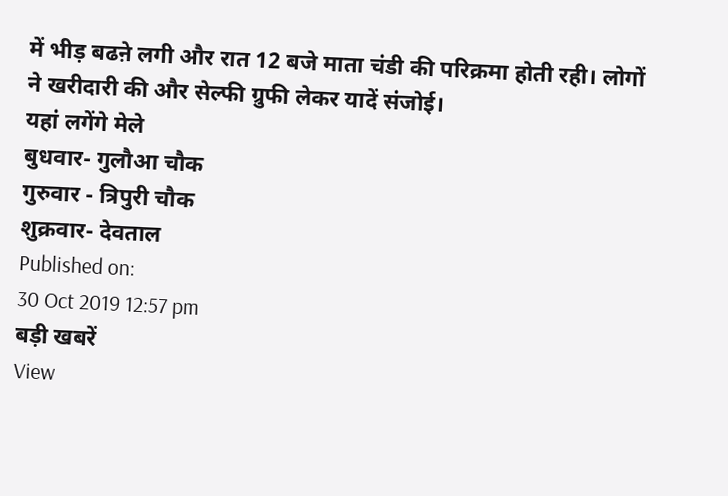में भीड़ बढऩे लगी और रात 12 बजे माता चंडी की परिक्रमा होती रही। लोगों ने खरीदारी की और सेल्फी ग्रुफी लेकर यादें संजोई।
यहां लगेंगे मेले
बुधवार- गुलौआ चौक
गुरुवार - त्रिपुरी चौक
शुक्रवार- देवताल
Published on:
30 Oct 2019 12:57 pm
बड़ी खबरें
View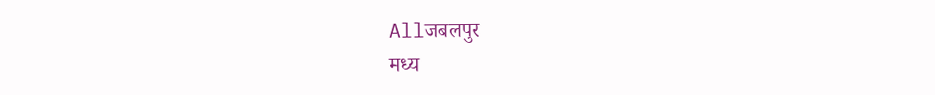Allजबलपुर
मध्य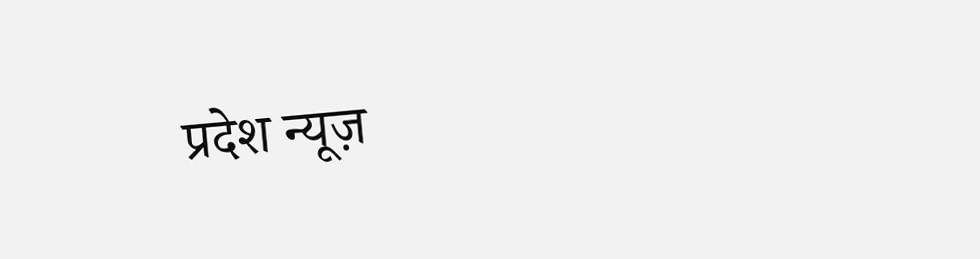प्रदेश न्यूज़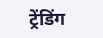ट्रेंडिंग